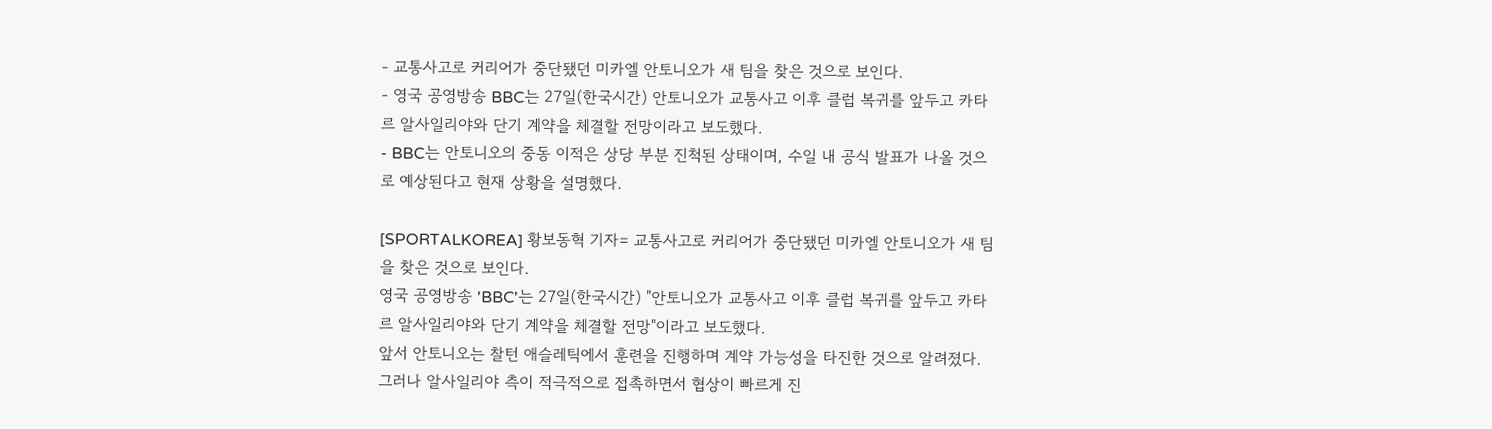- 교통사고로 커리어가 중단됐던 미카엘 안토니오가 새 팀을 찾은 것으로 보인다.
- 영국 공영방송 BBC는 27일(한국시간) 안토니오가 교통사고 이후 클럽 복귀를 앞두고 카타르 알사일리야와 단기 계약을 체결할 전망이라고 보도했다.
- BBC는 안토니오의 중동 이적은 상당 부분 진척된 상태이며, 수일 내 공식 발표가 나올 것으로 예상된다고 현재 상황을 설명했다.

[SPORTALKOREA] 황보동혁 기자= 교통사고로 커리어가 중단됐던 미카엘 안토니오가 새 팀을 찾은 것으로 보인다.
영국 공영방송 'BBC'는 27일(한국시간) "안토니오가 교통사고 이후 클럽 복귀를 앞두고 카타르 알사일리야와 단기 계약을 체결할 전망"이라고 보도했다.
앞서 안토니오는 찰턴 애슬레틱에서 훈련을 진행하며 계약 가능성을 타진한 것으로 알려졌다. 그러나 알사일리야 측이 적극적으로 접촉하면서 협상이 빠르게 진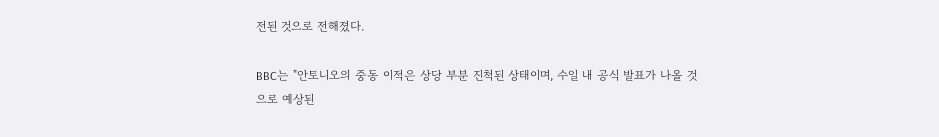전된 것으로 전해졌다.

BBC는 "안토니오의 중동 이적은 상당 부분 진척된 상태이며, 수일 내 공식 발표가 나올 것으로 예상된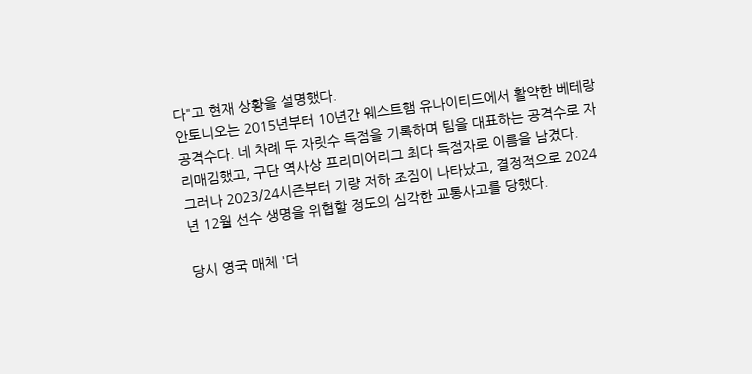다"고 현재 상황을 설명했다.
안토니오는 2015년부터 10년간 웨스트햄 유나이티드에서 활약한 베테랑 공격수다. 네 차례 두 자릿수 득점을 기록하며 팀을 대표하는 공격수로 자리매김했고, 구단 역사상 프리미어리그 최다 득점자로 이름을 남겼다.
그러나 2023/24시즌부터 기량 저하 조짐이 나타났고, 결정적으로 2024년 12월 선수 생명을 위협할 정도의 심각한 교통사고를 당했다.

당시 영국 매체 '더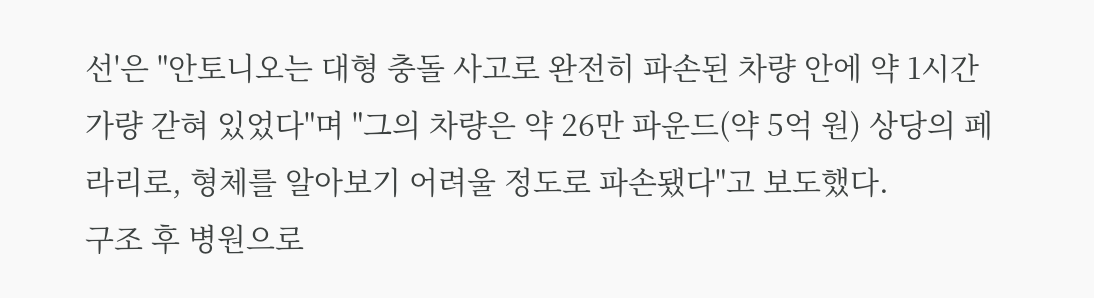선'은 "안토니오는 대형 충돌 사고로 완전히 파손된 차량 안에 약 1시간가량 갇혀 있었다"며 "그의 차량은 약 26만 파운드(약 5억 원) 상당의 페라리로, 형체를 알아보기 어려울 정도로 파손됐다"고 보도했다.
구조 후 병원으로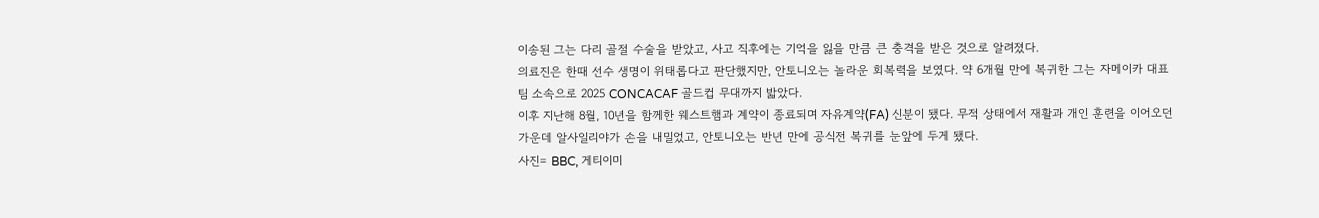이송된 그는 다리 골절 수술을 받았고, 사고 직후에는 기억을 잃을 만큼 큰 충격을 받은 것으로 알려졌다.
의료진은 한때 선수 생명이 위태롭다고 판단했지만, 안토니오는 놀라운 회복력을 보였다. 약 6개월 만에 복귀한 그는 자메이카 대표팀 소속으로 2025 CONCACAF 골드컵 무대까지 밟았다.
이후 지난해 8월, 10년을 함께한 웨스트햄과 계약이 종료되며 자유계약(FA) 신분이 됐다. 무적 상태에서 재활과 개인 훈련을 이어오던 가운데 알사일리야가 손을 내밀었고, 안토니오는 반년 만에 공식전 복귀를 눈앞에 두게 됐다.
사진= BBC, 게티이미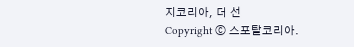지코리아, 더 선
Copyright ⓒ 스포탈코리아.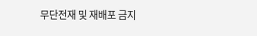무단전재 및 재배포 금지